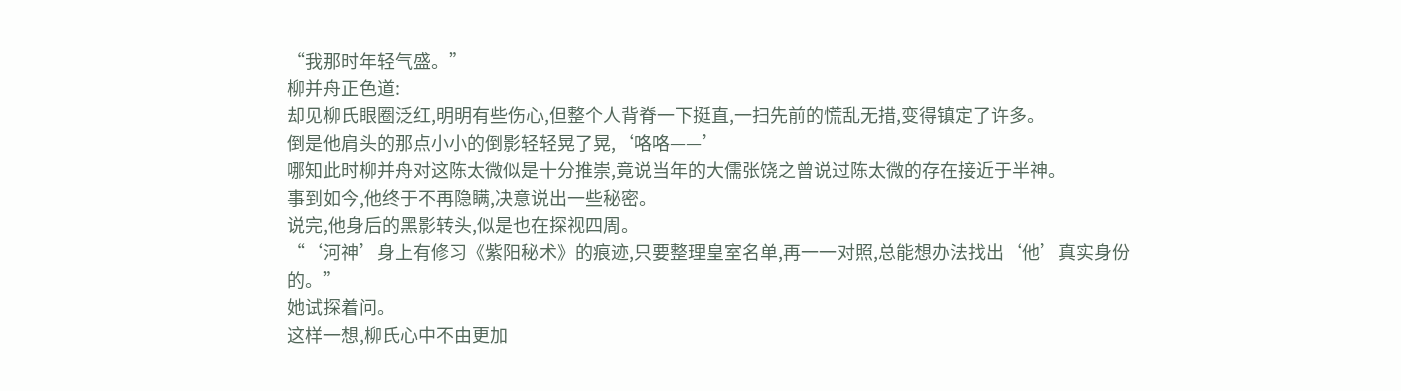“我那时年轻气盛。”
柳并舟正色道:
却见柳氏眼圈泛红,明明有些伤心,但整个人背脊一下挺直,一扫先前的慌乱无措,变得镇定了许多。
倒是他肩头的那点小小的倒影轻轻晃了晃,‘咯咯——’
哪知此时柳并舟对这陈太微似是十分推崇,竟说当年的大儒张饶之曾说过陈太微的存在接近于半神。
事到如今,他终于不再隐瞒,决意说出一些秘密。
说完,他身后的黑影转头,似是也在探视四周。
“‘河神’身上有修习《紫阳秘术》的痕迹,只要整理皇室名单,再一一对照,总能想办法找出‘他’真实身份的。”
她试探着问。
这样一想,柳氏心中不由更加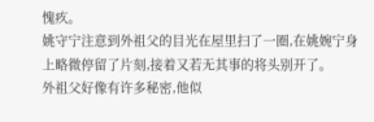愧疚。
姚守宁注意到外祖父的目光在屋里扫了一圈,在姚婉宁身上略微停留了片刻,接着又若无其事的将头别开了。
外祖父好像有许多秘密,他似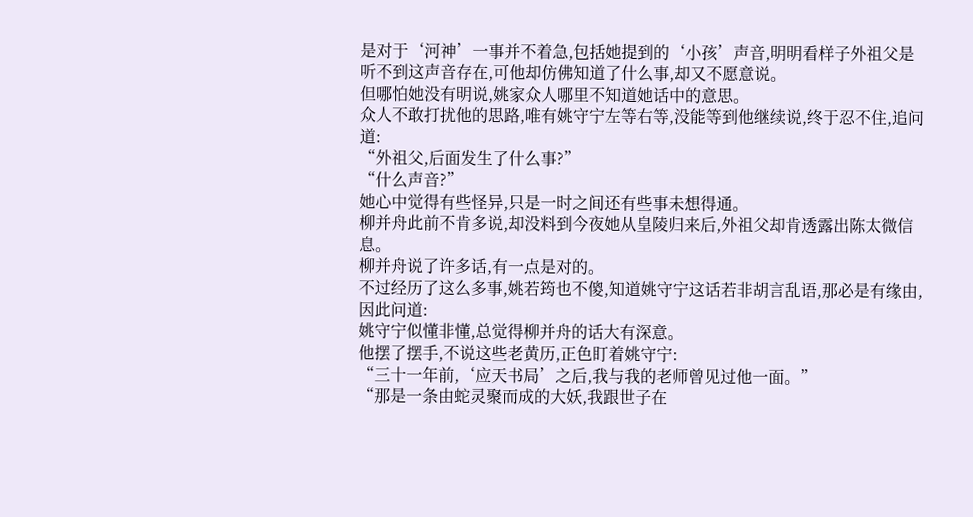是对于‘河神’一事并不着急,包括她提到的‘小孩’声音,明明看样子外祖父是听不到这声音存在,可他却仿佛知道了什么事,却又不愿意说。
但哪怕她没有明说,姚家众人哪里不知道她话中的意思。
众人不敢打扰他的思路,唯有姚守宁左等右等,没能等到他继续说,终于忍不住,追问道:
“外祖父,后面发生了什么事?”
“什么声音?”
她心中觉得有些怪异,只是一时之间还有些事未想得通。
柳并舟此前不肯多说,却没料到今夜她从皇陵归来后,外祖父却肯透露出陈太微信息。
柳并舟说了许多话,有一点是对的。
不过经历了这么多事,姚若筠也不傻,知道姚守宁这话若非胡言乱语,那必是有缘由,因此问道:
姚守宁似懂非懂,总觉得柳并舟的话大有深意。
他摆了摆手,不说这些老黄历,正色盯着姚守宁:
“三十一年前,‘应天书局’之后,我与我的老师曾见过他一面。”
“那是一条由蛇灵聚而成的大妖,我跟世子在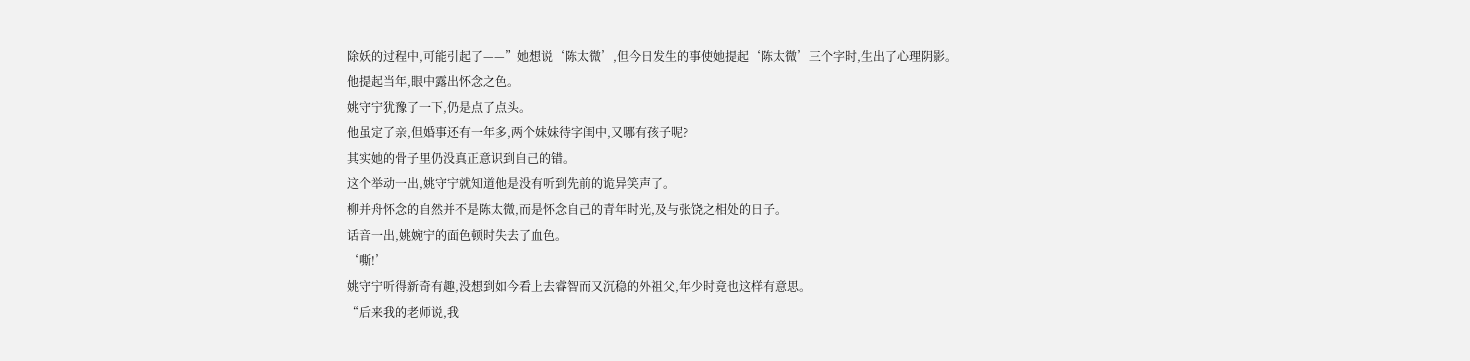除妖的过程中,可能引起了——”她想说‘陈太微’,但今日发生的事使她提起‘陈太微’三个字时,生出了心理阴影。
他提起当年,眼中露出怀念之色。
姚守宁犹豫了一下,仍是点了点头。
他虽定了亲,但婚事还有一年多,两个妹妹待字闺中,又哪有孩子呢?
其实她的骨子里仍没真正意识到自己的错。
这个举动一出,姚守宁就知道他是没有听到先前的诡异笑声了。
柳并舟怀念的自然并不是陈太微,而是怀念自己的青年时光,及与张饶之相处的日子。
话音一出,姚婉宁的面色顿时失去了血色。
‘嘶!’
姚守宁听得新奇有趣,没想到如今看上去睿智而又沉稳的外祖父,年少时竟也这样有意思。
“后来我的老师说,我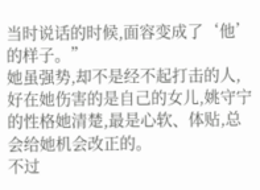当时说话的时候,面容变成了‘他’的样子。”
她虽强势,却不是经不起打击的人,好在她伤害的是自己的女儿,姚守宁的性格她清楚,最是心软、体贴,总会给她机会改正的。
不过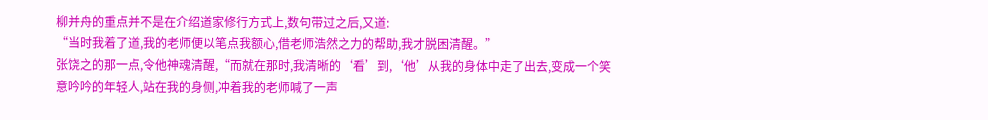柳并舟的重点并不是在介绍道家修行方式上,数句带过之后,又道:
“当时我着了道,我的老师便以笔点我额心,借老师浩然之力的帮助,我才脱困清醒。”
张饶之的那一点,令他神魂清醒,“而就在那时,我清晰的‘看’到,‘他’从我的身体中走了出去,变成一个笑意吟吟的年轻人,站在我的身侧,冲着我的老师喊了一声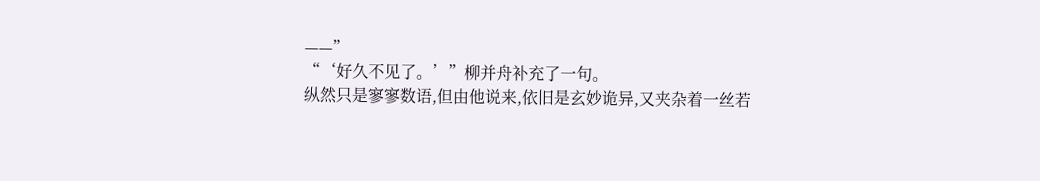——”
“‘好久不见了。’”柳并舟补充了一句。
纵然只是寥寥数语,但由他说来,依旧是玄妙诡异,又夹杂着一丝若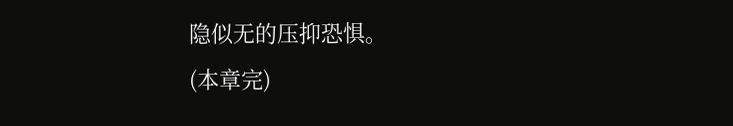隐似无的压抑恐惧。
(本章完)